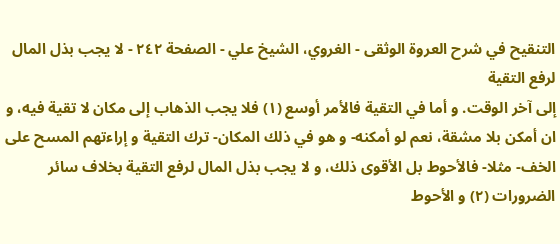التنقيح في شرح العروة الوثقى - الغروي، الشيخ علي - الصفحة ٢٤٢ - لا يجب بذل المال لرفع التقية
إلى آخر الوقت. و أما في التقية فالأمر أوسع (١) فلا يجب الذهاب إلى مكان لا تقية فيه، و ان أمكن بلا مشقة، نعم لو أمكنه- و هو في ذلك المكان- ترك التقية و إراءتهم المسح على الخف- مثلا- فالأحوط بل الأقوى ذلك، و لا يجب بذل المال لرفع التقية بخلاف سائر الضرورات (٢) و الأحوط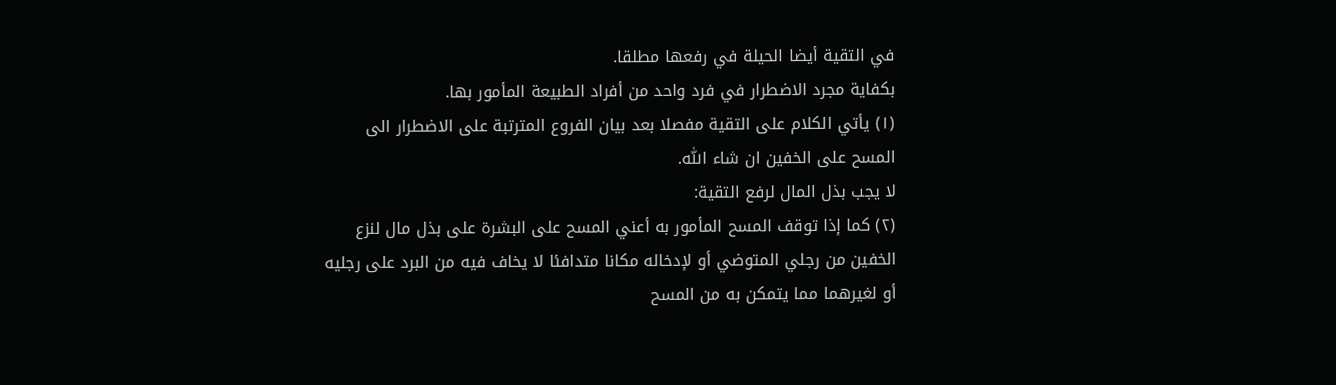في التقية أيضا الحيلة في رفعها مطلقا.
بكفاية مجرد الاضطرار في فرد واحد من أفراد الطبيعة المأمور بها.
(١) يأتي الكلام على التقية مفصلا بعد بيان الفروع المترتبة على الاضطرار الى المسح على الخفين ان شاء اللّٰه.
لا يجب بذل المال لرفع التقية:
(٢) كما إذا توقف المسح المأمور به أعني المسح على البشرة على بذل مال لنزع الخفين من رجلي المتوضي أو لإدخاله مكانا متدافئا لا يخاف فيه من البرد على رجليه أو لغيرهما مما يتمكن به من المسح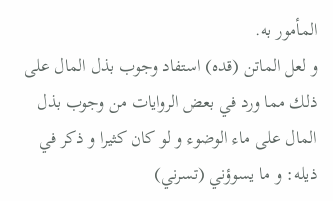المأمور به.
و لعل الماتن (قده) استفاد وجوب بذل المال على ذلك مما ورد في بعض الروايات من وجوب بذل المال على ماء الوضوء و لو كان كثيرا و ذكر في ذيله: و ما يسوؤني (تسرني)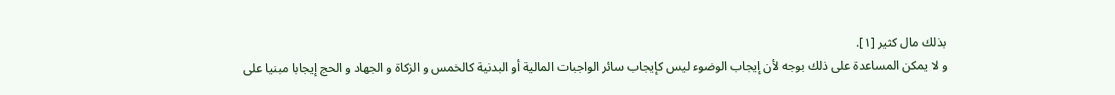بذلك مال كثير [١].
و لا يمكن المساعدة على ذلك بوجه لأن إيجاب الوضوء ليس كإيجاب سائر الواجبات المالية أو البدنية كالخمس و الزكاة و الجهاد و الحج إيجابا مبنيا على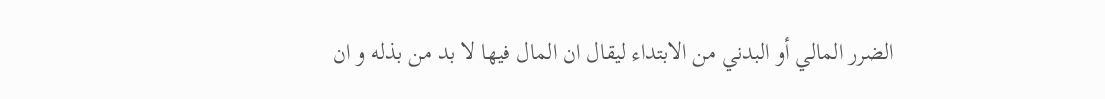الضرر المالي أو البدني من الابتداء ليقال ان المال فيها لا بد من بذله و ان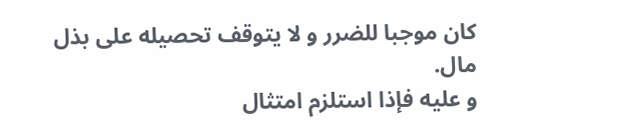كان موجبا للضرر و لا يتوقف تحصيله على بذل مال.
و عليه فإذا استلزم امتثال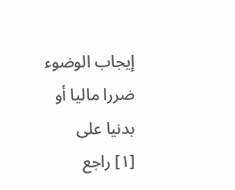إيجاب الوضوء ضررا ماليا أو بدنيا على
[١] راجع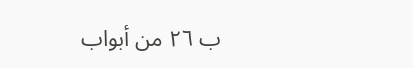ب ٢٦ من أبواب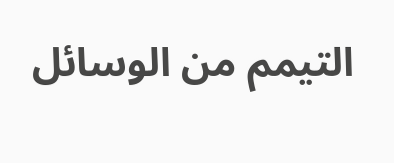التيمم من الوسائل